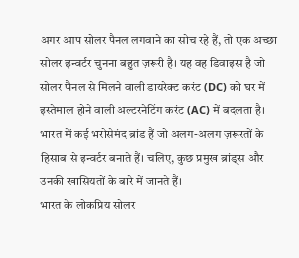अगर आप सोलर पैनल लगवाने का सोच रहे हैं, तो एक अच्छा सोलर इन्वर्टर चुनना बहुत ज़रूरी है। यह वह डिवाइस है जो सोलर पैनल से मिलने वाली डायरेक्ट करंट (DC) को घर में इस्तेमाल होने वाली अल्टरनेटिंग करंट (AC) में बदलता है। भारत में कई भरोसेमंद ब्रांड हैं जो अलग-अलग ज़रूरतों के हिसाब से इन्वर्टर बनाते हैं। चलिए, कुछ प्रमुख ब्रांड्स और उनकी खासियतों के बारे में जानते हैं।
भारत के लोकप्रिय सोलर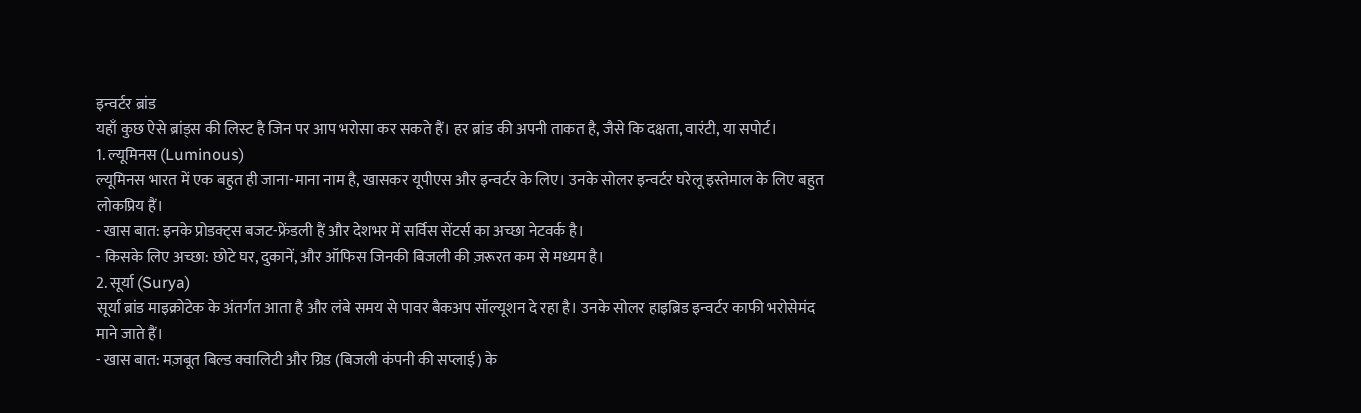इन्वर्टर ब्रांड
यहाँ कुछ ऐसे ब्रांड्स की लिस्ट है जिन पर आप भरोसा कर सकते हैं। हर ब्रांड की अपनी ताकत है, जैसे कि दक्षता, वारंटी, या सपोर्ट।
1. ल्यूमिनस (Luminous)
ल्यूमिनस भारत में एक बहुत ही जाना-माना नाम है, खासकर यूपीएस और इन्वर्टर के लिए। उनके सोलर इन्वर्टर घरेलू इस्तेमाल के लिए बहुत लोकप्रिय हैं।
- खास बात: इनके प्रोडक्ट्स बजट-फ्रेंडली हैं और देशभर में सर्विस सेंटर्स का अच्छा नेटवर्क है।
- किसके लिए अच्छा: छोटे घर, दुकानें, और ऑफिस जिनकी बिजली की ज़रूरत कम से मध्यम है।
2. सूर्या (Surya)
सूर्या ब्रांड माइक्रोटेक के अंतर्गत आता है और लंबे समय से पावर बैकअप सॉल्यूशन दे रहा है। उनके सोलर हाइब्रिड इन्वर्टर काफी भरोसेमंद माने जाते हैं।
- खास बात: मज़बूत बिल्ड क्वालिटी और ग्रिड (बिजली कंपनी की सप्लाई) के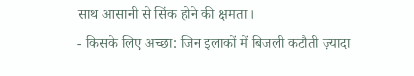साथ आसानी से सिंक होने की क्षमता।
- किसके लिए अच्छा: जिन इलाकों में बिजली कटौती ज़्यादा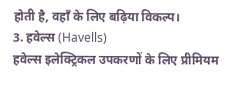होती है, वहाँ के लिए बढ़िया विकल्प।
3. हवेल्स (Havells)
हवेल्स इलेक्ट्रिकल उपकरणों के लिए प्रीमियम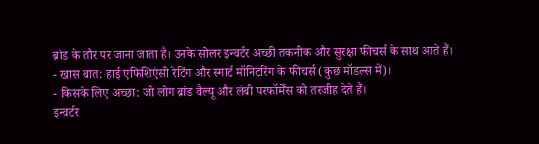ब्रांड के तौर पर जाना जाता है। उनके सोलर इन्वर्टर अच्छी तकनीक और सुरक्षा फीचर्स के साथ आते हैं।
- खास बात: हाई एफिशिएंसी रेटिंग और स्मार्ट मॉनिटरिंग के फीचर्स (कुछ मॉडल्स में)।
- किसके लिए अच्छा: जो लोग ब्रांड वैल्यू और लंबी परफॉर्मेंस को तरजीह देते हैं।
इन्वर्टर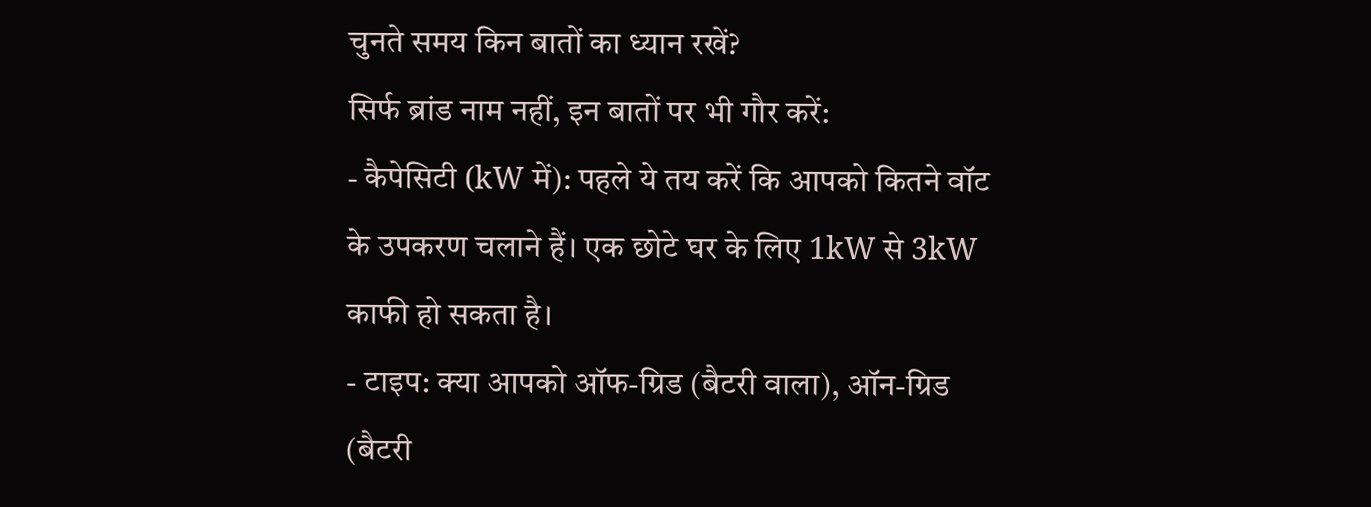चुनते समय किन बातों का ध्यान रखें?
सिर्फ ब्रांड नाम नहीं, इन बातों पर भी गौर करें:
- कैपेसिटी (kW में): पहले ये तय करें कि आपको कितने वॉट के उपकरण चलाने हैं। एक छोटे घर के लिए 1kW से 3kW काफी हो सकता है।
- टाइप: क्या आपको ऑफ-ग्रिड (बैटरी वाला), ऑन-ग्रिड (बैटरी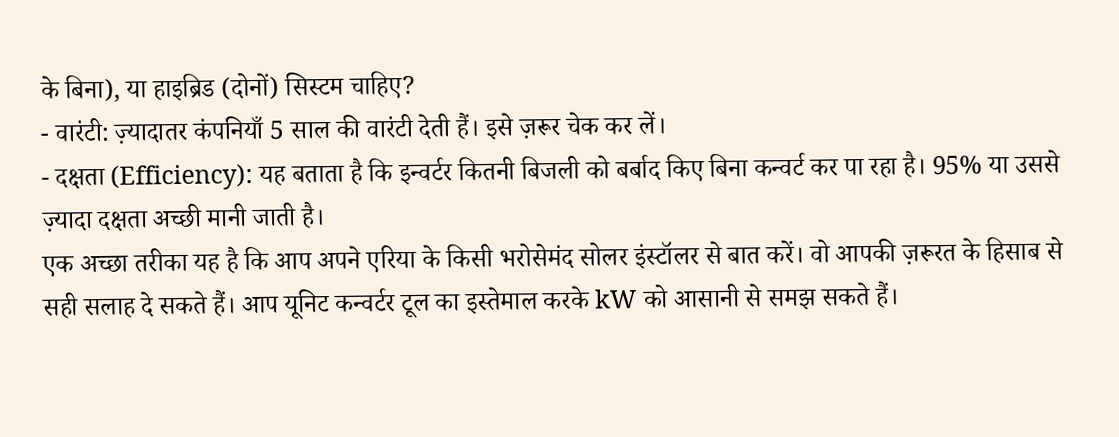के बिना), या हाइब्रिड (दोनों) सिस्टम चाहिए?
- वारंटी: ज़्यादातर कंपनियाँ 5 साल की वारंटी देती हैं। इसे ज़रूर चेक कर लें।
- दक्षता (Efficiency): यह बताता है कि इन्वर्टर कितनी बिजली को बर्बाद किए बिना कन्वर्ट कर पा रहा है। 95% या उससे ज़्यादा दक्षता अच्छी मानी जाती है।
एक अच्छा तरीका यह है कि आप अपने एरिया के किसी भरोसेमंद सोलर इंस्टॉलर से बात करें। वो आपकी ज़रूरत के हिसाब से सही सलाह दे सकते हैं। आप यूनिट कन्वर्टर टूल का इस्तेमाल करके kW को आसानी से समझ सकते हैं।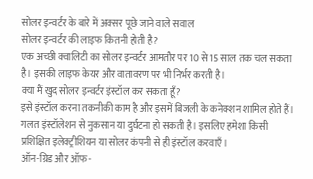सोलर इन्वर्टर के बारे में अक्सर पूछे जाने वाले सवाल
सोलर इन्वर्टर की लाइफ कितनी होती है?
एक अच्छी क्वालिटी का सोलर इन्वर्टर आमतौर पर 10 से 15 साल तक चल सकता है। इसकी लाइफ केयर और वातावरण पर भी निर्भर करती है।
क्या मैं खुद सोलर इन्वर्टर इंस्टॉल कर सकता हूँ?
इसे इंस्टॉल करना तकनीकी काम है और इसमें बिजली के कनेक्शन शामिल होते हैं। गलत इंस्टॉलेशन से नुकसान या दुर्घटना हो सकती है। इसलिए हमेशा किसी प्रशिक्षित इलेक्ट्रीशियन या सोलर कंपनी से ही इंस्टॉल करवाएँ।
ऑन-ग्रिड और ऑफ-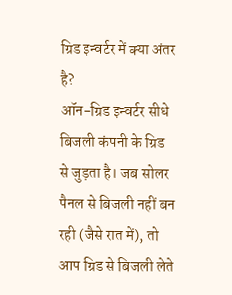ग्रिड इन्वर्टर में क्या अंतर है?
ऑन-ग्रिड इन्वर्टर सीधे बिजली कंपनी के ग्रिड से जुड़ता है। जब सोलर पैनल से बिजली नहीं बन रही (जैसे रात में), तो आप ग्रिड से बिजली लेते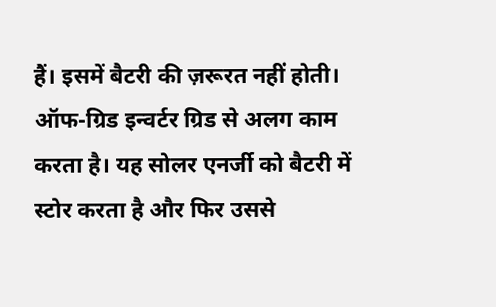हैं। इसमें बैटरी की ज़रूरत नहीं होती।
ऑफ-ग्रिड इन्वर्टर ग्रिड से अलग काम करता है। यह सोलर एनर्जी को बैटरी में स्टोर करता है और फिर उससे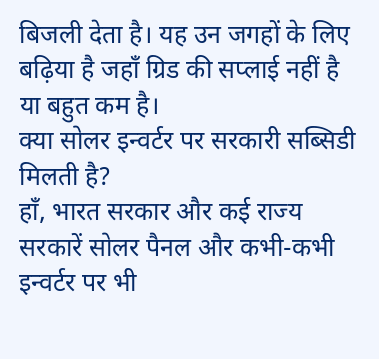बिजली देता है। यह उन जगहों के लिए बढ़िया है जहाँ ग्रिड की सप्लाई नहीं है या बहुत कम है।
क्या सोलर इन्वर्टर पर सरकारी सब्सिडी मिलती है?
हाँ, भारत सरकार और कई राज्य सरकारें सोलर पैनल और कभी-कभी इन्वर्टर पर भी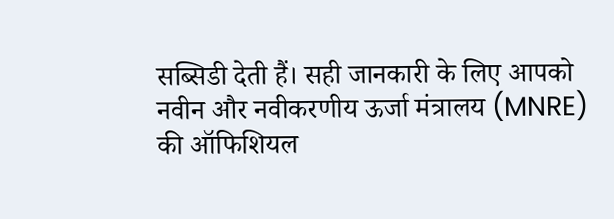सब्सिडी देती हैं। सही जानकारी के लिए आपको नवीन और नवीकरणीय ऊर्जा मंत्रालय (MNRE) की ऑफिशियल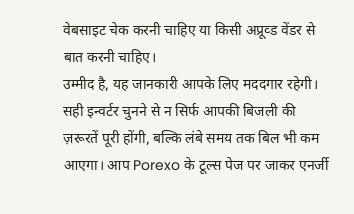वेबसाइट चेक करनी चाहिए या किसी अप्रूव्ड वेंडर से बात करनी चाहिए।
उम्मीद है, यह जानकारी आपके लिए मददगार रहेगी। सही इन्वर्टर चुनने से न सिर्फ आपकी बिजली की ज़रूरतें पूरी होंगी, बल्कि लंबे समय तक बिल भी कम आएगा। आप Porexo के टूल्स पेज पर जाकर एनर्जी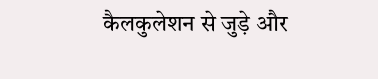कैलकुलेशन से जुड़े और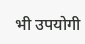भी उपयोगी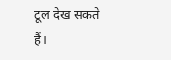टूल देख सकते हैं।